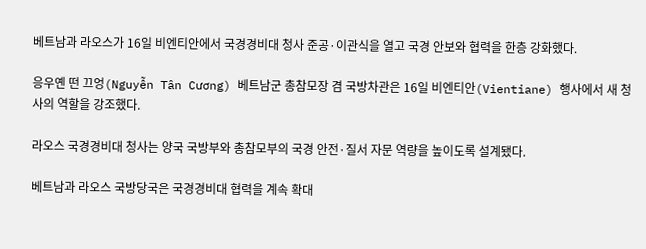베트남과 라오스가 16일 비엔티안에서 국경경비대 청사 준공·이관식을 열고 국경 안보와 협력을 한층 강화했다.

응우옌 떤 끄엉(Nguyễn Tân Cương) 베트남군 총참모장 겸 국방차관은 16일 비엔티안(Vientiane) 행사에서 새 청사의 역할을 강조했다.

라오스 국경경비대 청사는 양국 국방부와 총참모부의 국경 안전·질서 자문 역량을 높이도록 설계됐다.

베트남과 라오스 국방당국은 국경경비대 협력을 계속 확대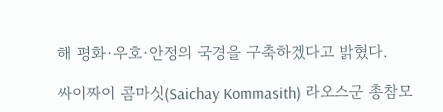해 평화·우호·안정의 국경을 구축하겠다고 밝혔다.

싸이짜이 콤마싯(Saichay Kommasith) 라오스군 총참모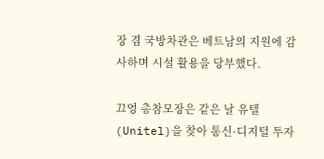장 겸 국방차관은 베트남의 지원에 감사하며 시설 활용을 당부했다.

끄엉 총참모장은 같은 날 유텔(Unitel)을 찾아 통신·디지털 투자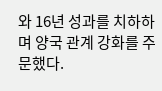와 16년 성과를 치하하며 양국 관계 강화를 주문했다.